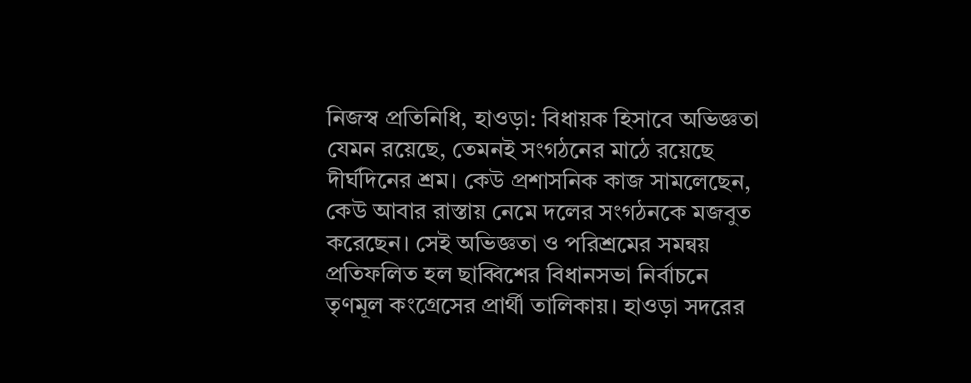নিজস্ব প্রতিনিধি, হাওড়া: বিধায়ক হিসাবে অভিজ্ঞতা যেমন রয়েছে, তেমনই সংগঠনের মাঠে রয়েছে দীর্ঘদিনের শ্রম। কেউ প্রশাসনিক কাজ সামলেছেন, কেউ আবার রাস্তায় নেমে দলের সংগঠনকে মজবুত করেছেন। সেই অভিজ্ঞতা ও পরিশ্রমের সমন্বয় প্রতিফলিত হল ছাব্বিশের বিধানসভা নির্বাচনে তৃণমূল কংগ্রেসের প্রার্থী তালিকায়। হাওড়া সদরের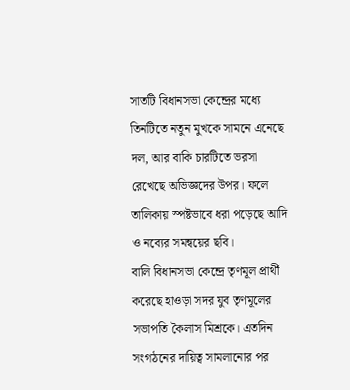সাতটি বিধানসভা কেন্দ্রের মধ্যে তিনটিতে নতুন মুখকে সামনে এনেছে দল, আর বাকি চারটিতে ভরসা রেখেছে অভিজ্ঞদের উপর। ফলে তালিকায় স্পষ্টভাবে ধরা পড়েছে আদি ও নব্যের সমন্বয়ের ছবি।
বালি বিধানসভা কেন্দ্রে তৃণমূল প্রার্থী করেছে হাওড়া সদর যুব তৃণমূলের সভাপতি কৈলাস মিশ্রকে। এতদিন সংগঠনের দায়িত্ব সামলানোর পর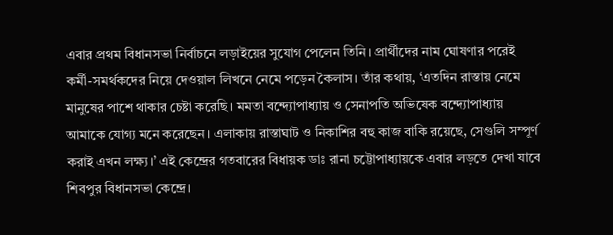এবার প্রথম বিধানসভা নির্বাচনে লড়াইয়ের সুযোগ পেলেন তিনি। প্রার্থীদের নাম ঘোষণার পরেই কর্মী-সমর্থকদের নিয়ে দেওয়াল লিখনে নেমে পড়েন কৈলাস। তাঁর কথায়, ‘এতদিন রাস্তায় নেমে মানুষের পাশে থাকার চেষ্টা করেছি। মমতা বন্দ্যোপাধ্যায় ও সেনাপতি অভিষেক বন্দ্যোপাধ্যায় আমাকে যোগ্য মনে করেছেন। এলাকায় রাস্তাঘাট ও নিকাশির বহু কাজ বাকি রয়েছে, সেগুলি সম্পূর্ণ করাই এখন লক্ষ্য।’ এই কেন্দ্রের গতবারের বিধায়ক ডাঃ রানা চট্টোপাধ্যায়কে এবার লড়তে দেখা যাবে শিবপুর বিধানসভা কেন্দ্রে।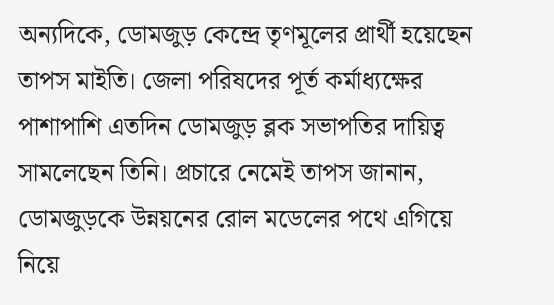অন্যদিকে, ডোমজুড় কেন্দ্রে তৃণমূলের প্রার্থী হয়েছেন তাপস মাইতি। জেলা পরিষদের পূর্ত কর্মাধ্যক্ষের পাশাপাশি এতদিন ডোমজুড় ব্লক সভাপতির দায়িত্ব সামলেছেন তিনি। প্রচারে নেমেই তাপস জানান, ডোমজুড়কে উন্নয়নের রোল মডেলের পথে এগিয়ে নিয়ে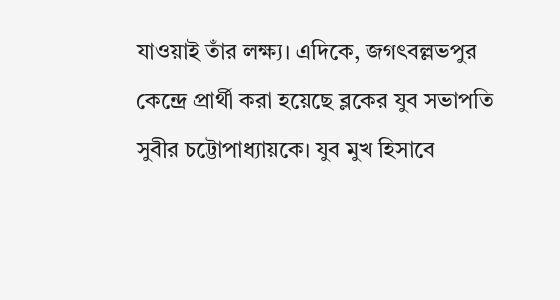যাওয়াই তাঁর লক্ষ্য। এদিকে, জগৎবল্লভপুর কেন্দ্রে প্রার্থী করা হয়েছে ব্লকের যুব সভাপতি সুবীর চট্টোপাধ্যায়কে। যুব মুখ হিসাবে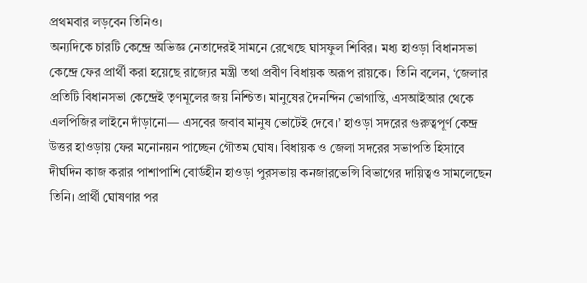প্রথমবার লড়বেন তিনিও।
অন্যদিকে চারটি কেন্দ্রে অভিজ্ঞ নেতাদেরই সামনে রেখেছে ঘাসফুল শিবির। মধ্য হাওড়া বিধানসভা কেন্দ্রে ফের প্রার্থী করা হয়েছে রাজ্যের মন্ত্রী তথা প্রবীণ বিধায়ক অরূপ রায়কে। তিনি বলেন, ‘জেলার প্রতিটি বিধানসভা কেন্দ্রেই তৃণমূলের জয় নিশ্চিত। মানুষের দৈনন্দিন ভোগান্তি, এসআইআর থেকে এলপিজির লাইনে দাঁড়ানো— এসবের জবাব মানুষ ভোটেই দেবে।’ হাওড়া সদরের গুরুত্বপূর্ণ কেন্দ্র উত্তর হাওড়ায় ফের মনোনয়ন পাচ্ছেন গৌতম ঘোষ। বিধায়ক ও জেলা সদরের সভাপতি হিসাবে দীর্ঘদিন কাজ করার পাশাপাশি বোর্ডহীন হাওড়া পুরসভায় কনজারভেন্সি বিভাগের দায়িত্বও সামলেছেন তিনি। প্রার্থী ঘোষণার পর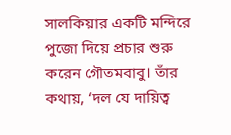সালকিয়ার একটি মন্দিরে পুজো দিয়ে প্রচার শুরু করেন গৌতমবাবু। তাঁর কথায়, ‘দল যে দায়িত্ব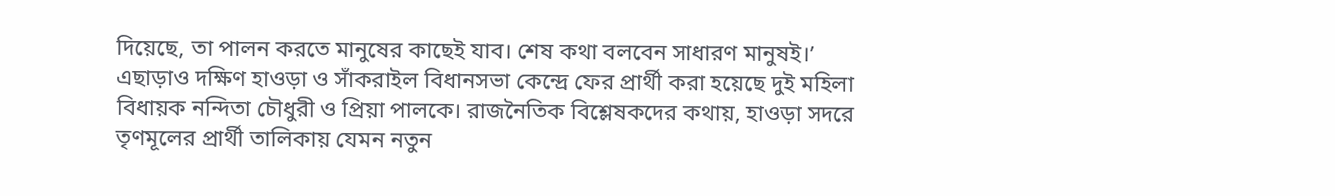দিয়েছে, তা পালন করতে মানুষের কাছেই যাব। শেষ কথা বলবেন সাধারণ মানুষই।’ এছাড়াও দক্ষিণ হাওড়া ও সাঁকরাইল বিধানসভা কেন্দ্রে ফের প্রার্থী করা হয়েছে দুই মহিলা বিধায়ক নন্দিতা চৌধুরী ও প্রিয়া পালকে। রাজনৈতিক বিশ্লেষকদের কথায়, হাওড়া সদরে তৃণমূলের প্রার্থী তালিকায় যেমন নতুন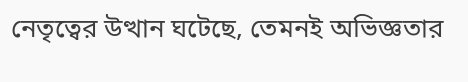নেতৃত্বের উত্থান ঘটেছে, তেমনই অভিজ্ঞতার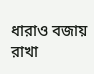ধারাও বজায় রাখা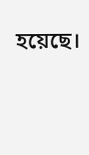হয়েছে।